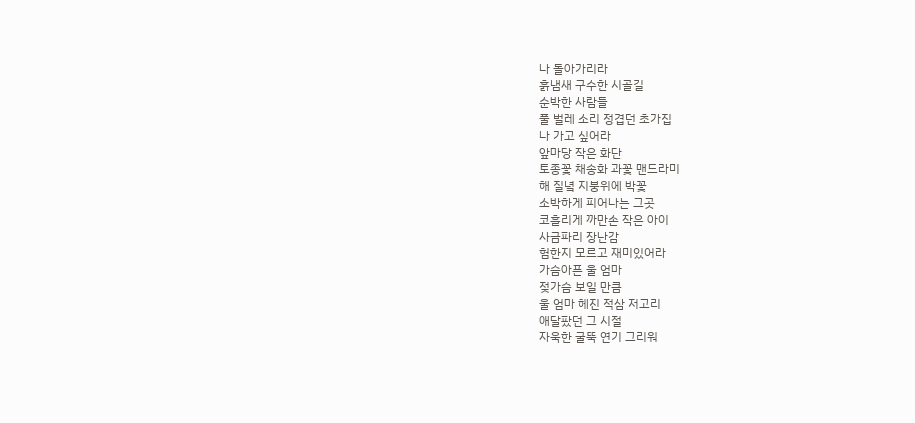나 돌아가리라
흙냄새 구수한 시골길
순박한 사람들
풀 벌레 소리 정겹던 초가집
나 가고 싶어라
앞마당 작은 화단
토종꽃 채송화 과꽃 맨드라미
해 질녘 지붕위에 박꽃
소박하게 피어나는 그곳
코흘리게 까만손 작은 아이
사금파리 장난감
험한지 모르고 재미있어라
가슴아픈 울 엄마
젖가슴 보일 만큼
울 엄마 헤진 적삼 저고리
애달팠던 그 시절
자욱한 굴뚝 연기 그리워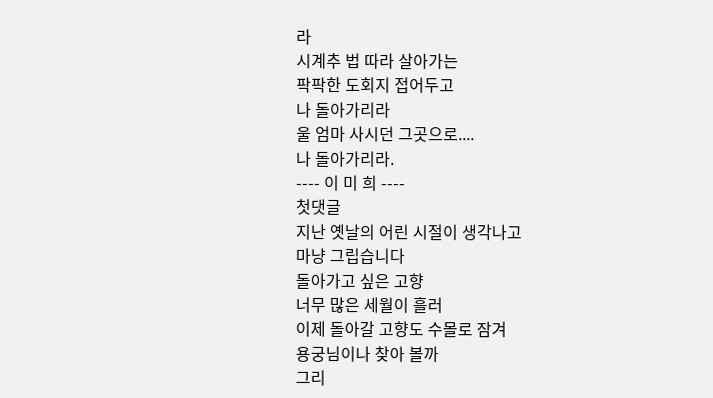라
시계추 법 따라 살아가는
팍팍한 도회지 접어두고
나 돌아가리라
울 엄마 사시던 그곳으로....
나 돌아가리라.
---- 이 미 희 ----
첫댓글
지난 옛날의 어린 시절이 생각나고
마냥 그립습니다
돌아가고 싶은 고향
너무 많은 세월이 흘러
이제 돌아갈 고향도 수몰로 잠겨
용궁님이나 찾아 볼까
그리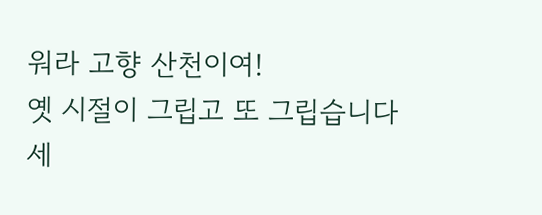워라 고향 산천이여!
옛 시절이 그립고 또 그립습니다
세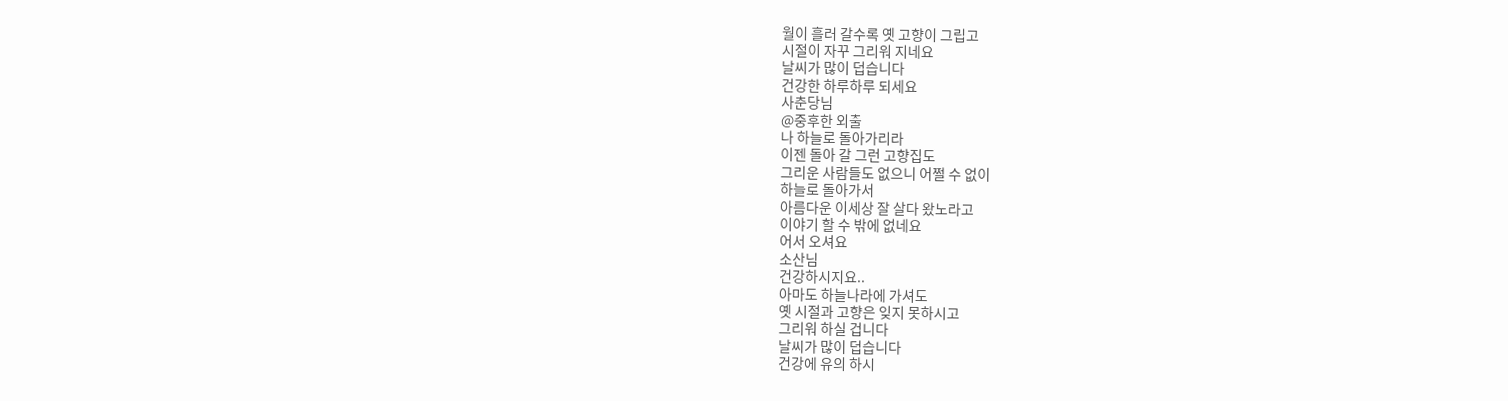월이 흘러 갈수록 옛 고향이 그립고
시절이 자꾸 그리워 지네요
날씨가 많이 덥습니다
건강한 하루하루 되세요
사춘당님
@중후한 외출
나 하늘로 돌아가리라
이젠 돌아 갈 그런 고향집도
그리운 사람들도 없으니 어쩔 수 없이
하늘로 돌아가서
아름다운 이세상 잘 살다 왔노라고
이야기 할 수 밖에 없네요
어서 오셔요
소산님
건강하시지요..
아마도 하늘나라에 가셔도
옛 시절과 고향은 잊지 못하시고
그리워 하실 겁니다
날씨가 많이 덥습니다
건강에 유의 하시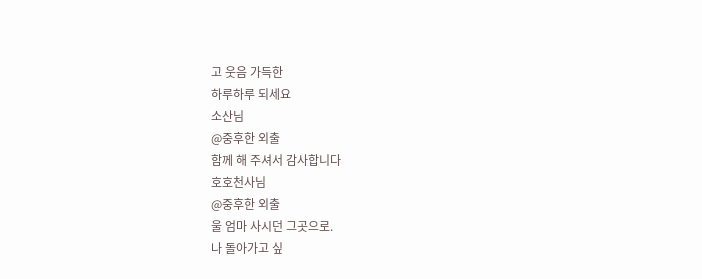고 웃음 가득한
하루하루 되세요
소산님
@중후한 외출
함께 해 주셔서 감사합니다
호호천사님
@중후한 외출
울 엄마 사시던 그곳으로.
나 돌아가고 싶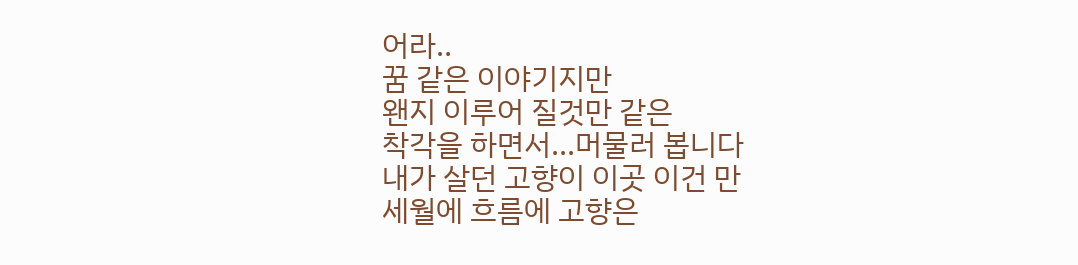어라..
꿈 같은 이야기지만
왠지 이루어 질것만 같은
착각을 하면서...머물러 봅니다
내가 살던 고향이 이곳 이건 만
세월에 흐름에 고향은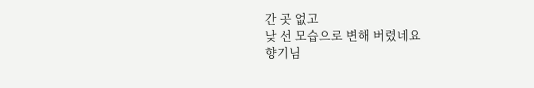간 곳 없고
낮 선 모습으로 변해 버렸네요
향기님